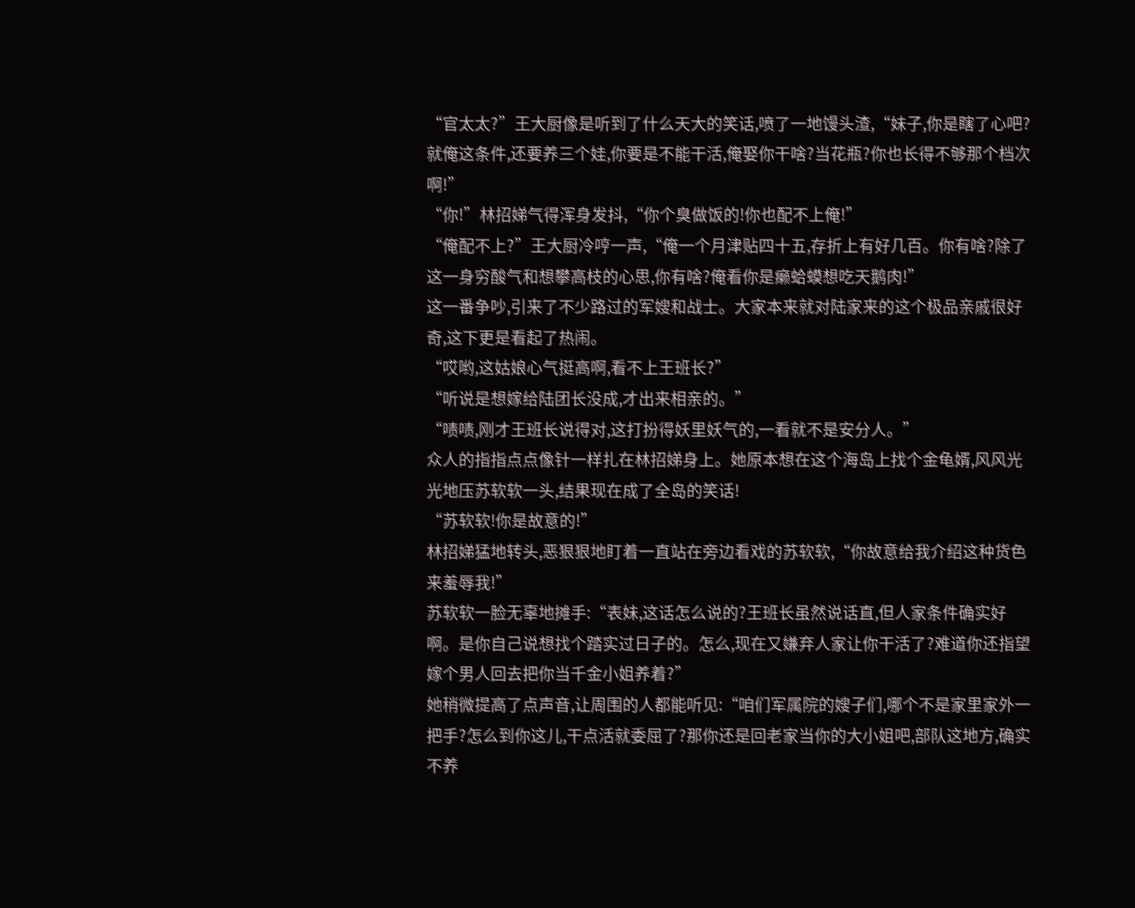“官太太?”王大厨像是听到了什么天大的笑话,喷了一地馒头渣,“妹子,你是瞎了心吧?就俺这条件,还要养三个娃,你要是不能干活,俺娶你干啥?当花瓶?你也长得不够那个档次啊!”
“你!”林招娣气得浑身发抖,“你个臭做饭的!你也配不上俺!”
“俺配不上?”王大厨冷哼一声,“俺一个月津贴四十五,存折上有好几百。你有啥?除了这一身穷酸气和想攀高枝的心思,你有啥?俺看你是癞蛤蟆想吃天鹅肉!”
这一番争吵,引来了不少路过的军嫂和战士。大家本来就对陆家来的这个极品亲戚很好奇,这下更是看起了热闹。
“哎哟,这姑娘心气挺高啊,看不上王班长?”
“听说是想嫁给陆团长没成,才出来相亲的。”
“啧啧,刚才王班长说得对,这打扮得妖里妖气的,一看就不是安分人。”
众人的指指点点像针一样扎在林招娣身上。她原本想在这个海岛上找个金龟婿,风风光光地压苏软软一头,结果现在成了全岛的笑话!
“苏软软!你是故意的!”
林招娣猛地转头,恶狠狠地盯着一直站在旁边看戏的苏软软,“你故意给我介绍这种货色来羞辱我!”
苏软软一脸无辜地摊手:“表妹,这话怎么说的?王班长虽然说话直,但人家条件确实好啊。是你自己说想找个踏实过日子的。怎么,现在又嫌弃人家让你干活了?难道你还指望嫁个男人回去把你当千金小姐养着?”
她稍微提高了点声音,让周围的人都能听见:“咱们军属院的嫂子们,哪个不是家里家外一把手?怎么到你这儿,干点活就委屈了?那你还是回老家当你的大小姐吧,部队这地方,确实不养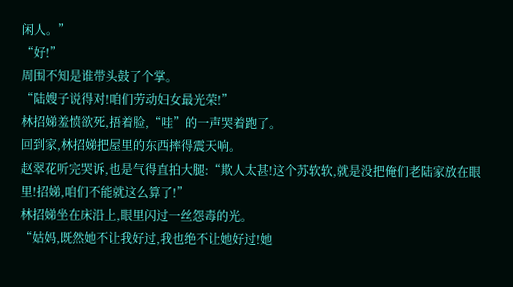闲人。”
“好!”
周围不知是谁带头鼓了个掌。
“陆嫂子说得对!咱们劳动妇女最光荣!”
林招娣羞愤欲死,捂着脸,“哇”的一声哭着跑了。
回到家,林招娣把屋里的东西摔得震天响。
赵翠花听完哭诉,也是气得直拍大腿:“欺人太甚!这个苏软软,就是没把俺们老陆家放在眼里!招娣,咱们不能就这么算了!”
林招娣坐在床沿上,眼里闪过一丝怨毒的光。
“姑妈,既然她不让我好过,我也绝不让她好过!她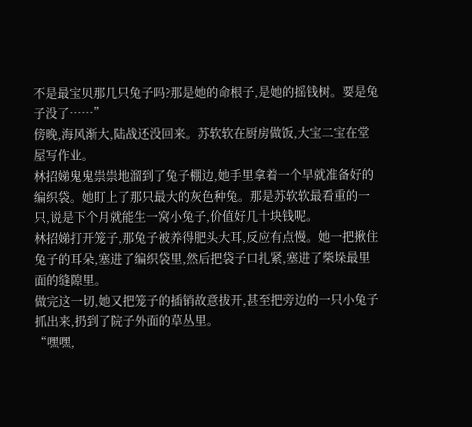不是最宝贝那几只兔子吗?那是她的命根子,是她的摇钱树。要是兔子没了……”
傍晚,海风渐大,陆战还没回来。苏软软在厨房做饭,大宝二宝在堂屋写作业。
林招娣鬼鬼祟祟地溜到了兔子棚边,她手里拿着一个早就准备好的编织袋。她盯上了那只最大的灰色种兔。那是苏软软最看重的一只,说是下个月就能生一窝小兔子,价值好几十块钱呢。
林招娣打开笼子,那兔子被养得肥头大耳,反应有点慢。她一把揪住兔子的耳朵,塞进了编织袋里,然后把袋子口扎紧,塞进了柴垛最里面的缝隙里。
做完这一切,她又把笼子的插销故意拔开,甚至把旁边的一只小兔子抓出来,扔到了院子外面的草丛里。
“嘿嘿,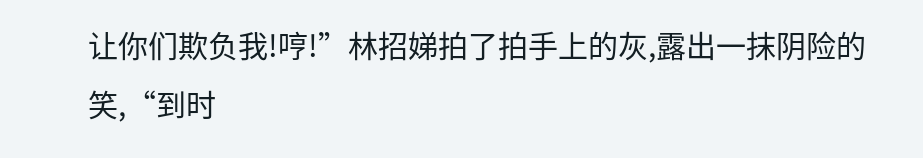让你们欺负我!哼!”林招娣拍了拍手上的灰,露出一抹阴险的笑,“到时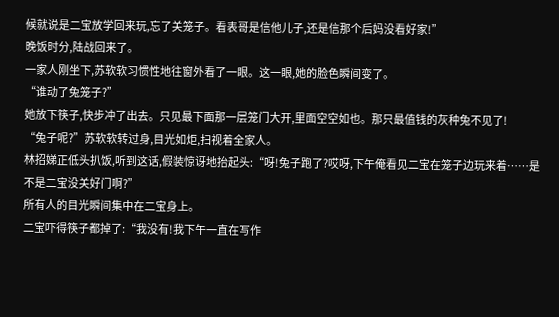候就说是二宝放学回来玩,忘了关笼子。看表哥是信他儿子,还是信那个后妈没看好家!”
晚饭时分,陆战回来了。
一家人刚坐下,苏软软习惯性地往窗外看了一眼。这一眼,她的脸色瞬间变了。
“谁动了兔笼子?”
她放下筷子,快步冲了出去。只见最下面那一层笼门大开,里面空空如也。那只最值钱的灰种兔不见了!
“兔子呢?”苏软软转过身,目光如炬,扫视着全家人。
林招娣正低头扒饭,听到这话,假装惊讶地抬起头:“呀!兔子跑了?哎呀,下午俺看见二宝在笼子边玩来着……是不是二宝没关好门啊?”
所有人的目光瞬间集中在二宝身上。
二宝吓得筷子都掉了:“我没有!我下午一直在写作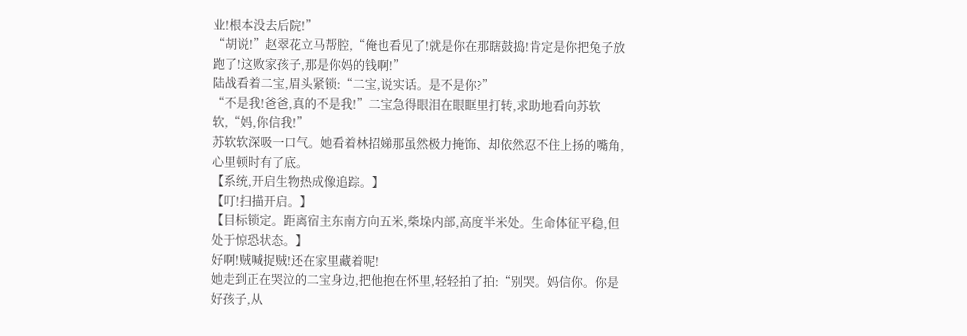业!根本没去后院!”
“胡说!”赵翠花立马帮腔,“俺也看见了!就是你在那瞎鼓捣!肯定是你把兔子放跑了!这败家孩子,那是你妈的钱啊!”
陆战看着二宝,眉头紧锁:“二宝,说实话。是不是你?”
“不是我!爸爸,真的不是我!”二宝急得眼泪在眼眶里打转,求助地看向苏软软,“妈,你信我!”
苏软软深吸一口气。她看着林招娣那虽然极力掩饰、却依然忍不住上扬的嘴角,心里顿时有了底。
【系统,开启生物热成像追踪。】
【叮!扫描开启。】
【目标锁定。距离宿主东南方向五米,柴垛内部,高度半米处。生命体征平稳,但处于惊恐状态。】
好啊!贼喊捉贼!还在家里藏着呢!
她走到正在哭泣的二宝身边,把他抱在怀里,轻轻拍了拍:“别哭。妈信你。你是好孩子,从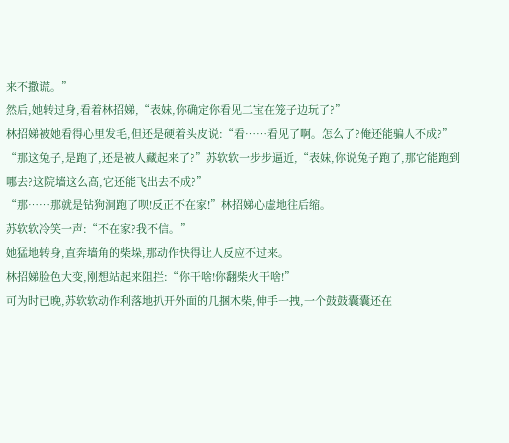来不撒谎。”
然后,她转过身,看着林招娣,“表妹,你确定你看见二宝在笼子边玩了?”
林招娣被她看得心里发毛,但还是硬着头皮说:“看……看见了啊。怎么了?俺还能骗人不成?”
“那这兔子,是跑了,还是被人藏起来了?”苏软软一步步逼近,“表妹,你说兔子跑了,那它能跑到哪去?这院墙这么高,它还能飞出去不成?”
“那……那就是钻狗洞跑了呗!反正不在家!”林招娣心虚地往后缩。
苏软软冷笑一声:“不在家?我不信。”
她猛地转身,直奔墙角的柴垛,那动作快得让人反应不过来。
林招娣脸色大变,刚想站起来阻拦:“你干啥!你翻柴火干啥!”
可为时已晚,苏软软动作利落地扒开外面的几捆木柴,伸手一拽,一个鼓鼓囊囊还在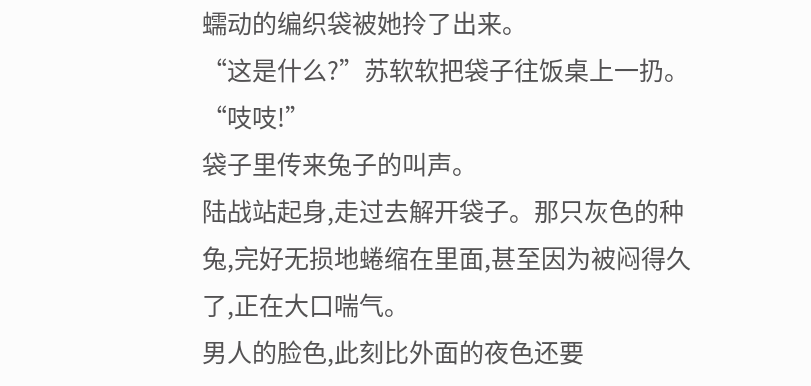蠕动的编织袋被她拎了出来。
“这是什么?”苏软软把袋子往饭桌上一扔。
“吱吱!”
袋子里传来兔子的叫声。
陆战站起身,走过去解开袋子。那只灰色的种兔,完好无损地蜷缩在里面,甚至因为被闷得久了,正在大口喘气。
男人的脸色,此刻比外面的夜色还要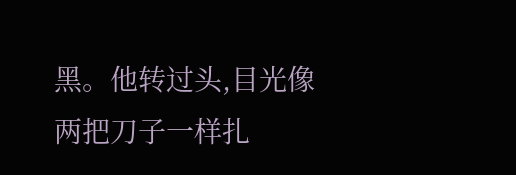黑。他转过头,目光像两把刀子一样扎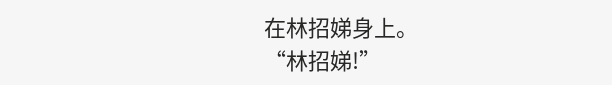在林招娣身上。
“林招娣!”